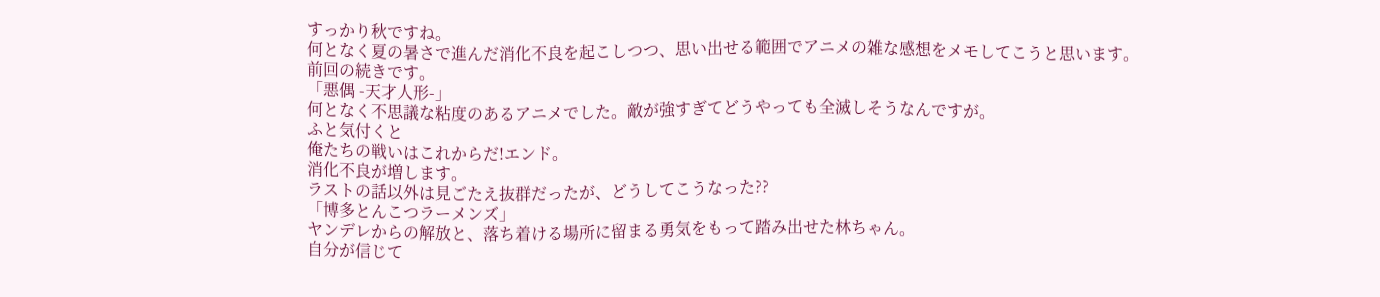すっかり秋ですね。
何となく夏の暑さで進んだ消化不良を起こしつつ、思い出せる範囲でアニメの雑な感想をメモしてこうと思います。
前回の続きです。
「悪偶 -天才人形-」
何となく不思議な粘度のあるアニメでした。敵が強すぎてどうやっても全滅しそうなんですが。
ふと気付くと
俺たちの戦いはこれからだ!エンド。
消化不良が増します。
ラストの話以外は見ごたえ抜群だったが、どうしてこうなった??
「博多とんこつラーメンズ」
ヤンデレからの解放と、落ち着ける場所に留まる勇気をもって踏み出せた林ちゃん。
自分が信じて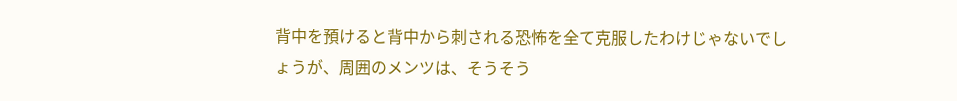背中を預けると背中から刺される恐怖を全て克服したわけじゃないでしょうが、周囲のメンツは、そうそう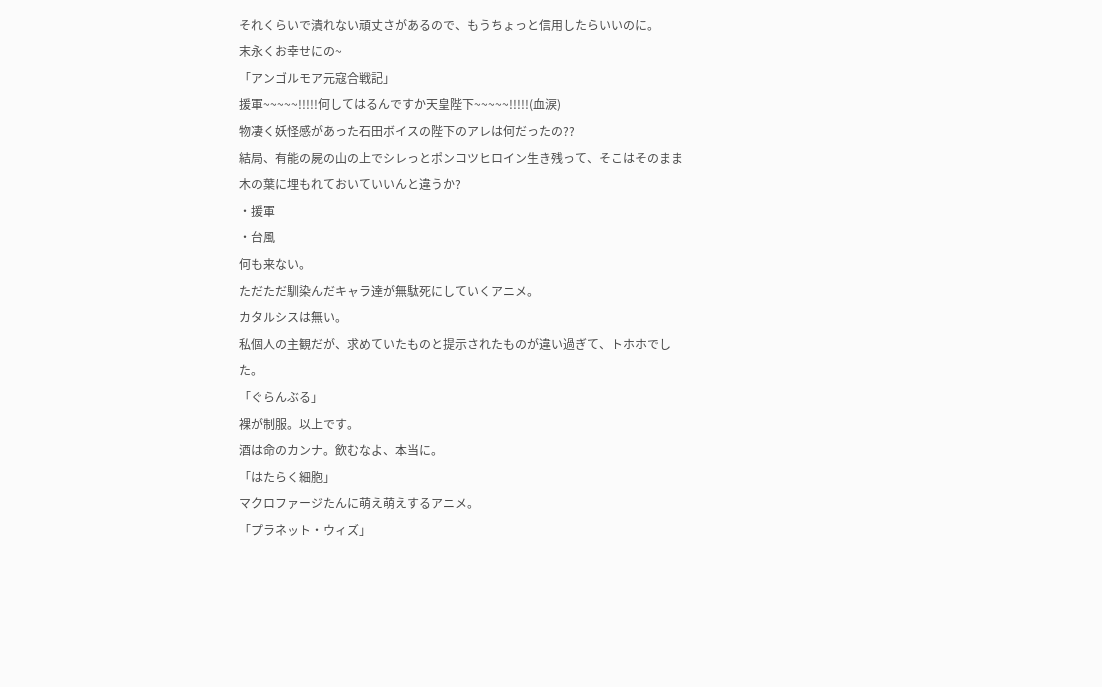それくらいで潰れない頑丈さがあるので、もうちょっと信用したらいいのに。
末永くお幸せにの~
「アンゴルモア元寇合戦記」
援軍~~~~~!!!!!何してはるんですか天皇陛下~~~~~!!!!!(血涙)
物凄く妖怪感があった石田ボイスの陛下のアレは何だったの??
結局、有能の屍の山の上でシレっとポンコツヒロイン生き残って、そこはそのまま木の葉に埋もれておいていいんと違うか?
・援軍
・台風
何も来ない。
ただただ馴染んだキャラ達が無駄死にしていくアニメ。
カタルシスは無い。
私個人の主観だが、求めていたものと提示されたものが違い過ぎて、トホホでした。
「ぐらんぶる」
裸が制服。以上です。
酒は命のカンナ。飲むなよ、本当に。
「はたらく細胞」
マクロファージたんに萌え萌えするアニメ。
「プラネット・ウィズ」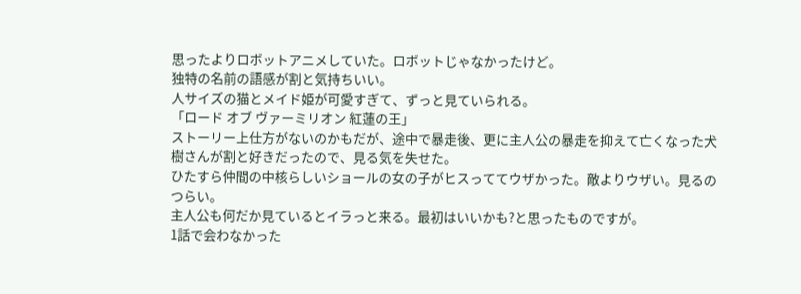思ったよりロボットアニメしていた。ロボットじゃなかったけど。
独特の名前の語感が割と気持ちいい。
人サイズの猫とメイド姫が可愛すぎて、ずっと見ていられる。
「ロード オブ ヴァーミリオン 紅蓮の王」
ストーリー上仕方がないのかもだが、途中で暴走後、更に主人公の暴走を抑えて亡くなった犬樹さんが割と好きだったので、見る気を失せた。
ひたすら仲間の中核らしいショールの女の子がヒスっててウザかった。敵よりウザい。見るのつらい。
主人公も何だか見ているとイラっと来る。最初はいいかも?と思ったものですが。
1話で会わなかった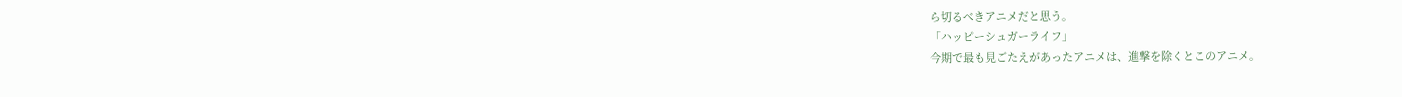ら切るべきアニメだと思う。
「ハッピーシュガーライフ」
今期で最も見ごたえがあったアニメは、進撃を除くとこのアニメ。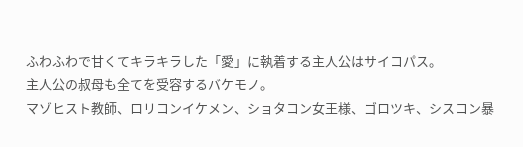ふわふわで甘くてキラキラした「愛」に執着する主人公はサイコパス。
主人公の叔母も全てを受容するバケモノ。
マゾヒスト教師、ロリコンイケメン、ショタコン女王様、ゴロツキ、シスコン暴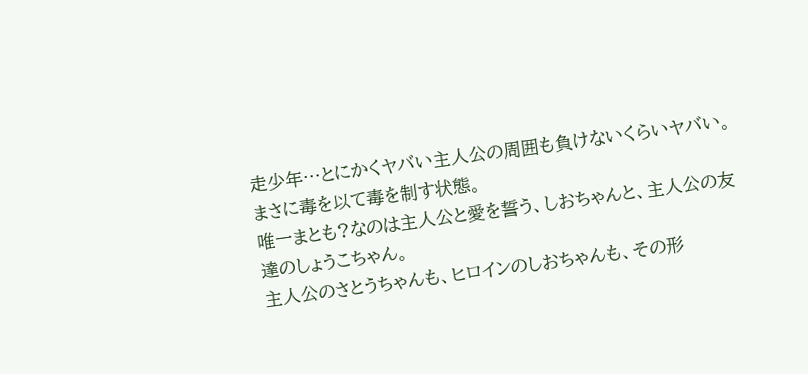走少年…とにかくヤバい主人公の周囲も負けないくらいヤバい。
まさに毒を以て毒を制す状態。
唯一まとも?なのは主人公と愛を誓う、しおちゃんと、主人公の友達のしょうこちゃん。
主人公のさとうちゃんも、ヒロインのしおちゃんも、その形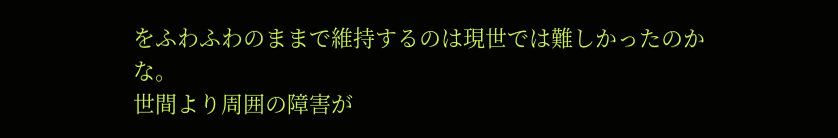をふわふわのままで維持するのは現世では難しかったのかな。
世間より周囲の障害が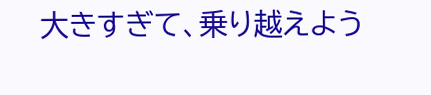大きすぎて、乗り越えよう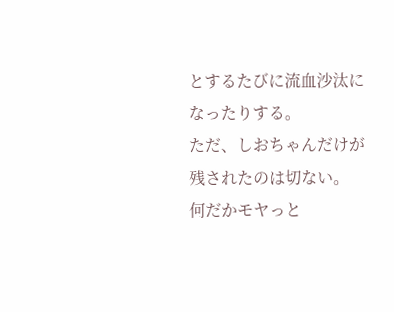とするたびに流血沙汰になったりする。
ただ、しおちゃんだけが残されたのは切ない。
何だかモヤっと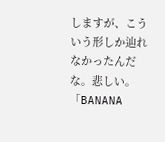しますが、こういう形しか辿れなかったんだな。悲しい。
「BANANA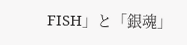FISH」と「銀魂」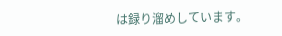は録り溜めしています。